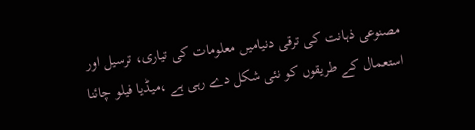مصنوعی ذہانت کی ترقی دنیامیں معلومات کی تیاری، ترسیل اور استعمال کے طریقوں کو نئی شکل دے رہی ہے ،میڈیا فیلو چائنا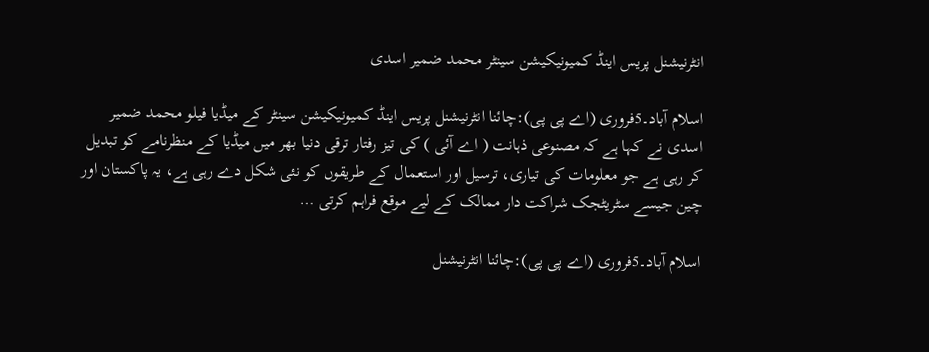انٹرنیشنل پریس اینڈ کمیونیکیشن سینٹر محمد ضمیر اسدی

اسلام آباد۔5فروری (اے پی پی):چائنا انٹرنیشنل پریس اینڈ کمیونیکیشن سینٹر کے میڈیا فیلو محمد ضمیر اسدی نے کہا ہے کہ مصنوعی ذہانت ( اے آئی ) کی تیز رفتار ترقی دنیا بھر میں میڈیا کے منظرنامے کو تبدیل کر رہی ہے جو معلومات کی تیاری، ترسیل اور استعمال کے طریقوں کو نئی شکل دے رہی ہے، یہ پاکستان اور چین جیسے سٹریٹجک شراکت دار ممالک کے لیے موقع فراہم کرتی …

اسلام آباد۔5فروری (اے پی پی):چائنا انٹرنیشنل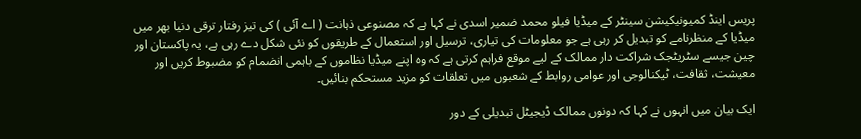پریس اینڈ کمیونیکیشن سینٹر کے میڈیا فیلو محمد ضمیر اسدی نے کہا ہے کہ مصنوعی ذہانت ( اے آئی ) کی تیز رفتار ترقی دنیا بھر میں میڈیا کے منظرنامے کو تبدیل کر رہی ہے جو معلومات کی تیاری، ترسیل اور استعمال کے طریقوں کو نئی شکل دے رہی ہے، یہ پاکستان اور چین جیسے سٹریٹجک شراکت دار ممالک کے لیے موقع فراہم کرتی ہے کہ وہ اپنے میڈیا نظاموں کے باہمی انضمام کو مضبوط کریں اور معیشت، ثقافت، ٹیکنالوجی اور عوامی روابط کے شعبوں میں تعلقات کو مزید مستحکم بنائیں۔

ایک بیان میں انہوں نے کہا کہ دونوں ممالک ڈیجیٹل تبدیلی کے دور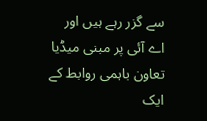سے گزر رہے ہیں اور اے آئی پر مبنی میڈیا تعاون باہمی روابط کے ایک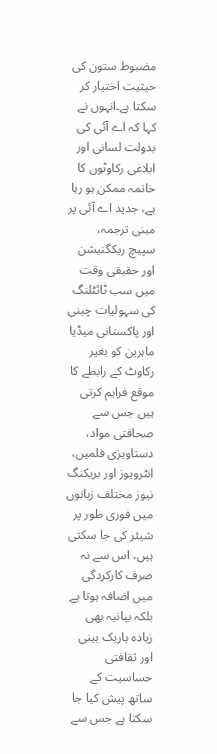مضبوط ستون کی حیثیت اختیار کر سکتا ہے۔انہوں نے کہا کہ اے آئی کی بدولت لسانی اور ابلاغی رکاوٹوں کا خاتمہ ممکن ہو رہا ہے، جدید اے آئی پر مبنی ترجمہ، سپیچ ریکگنیشن اور حقیقی وقت میں سب ٹائٹلنگ کی سہولیات چینی اور پاکستانی میڈیا ماہرین کو بغیر رکاوٹ کے رابطے کا موقع فراہم کرتی ہیں جس سے صحافتی مواد، دستاویزی فلمیں، انٹرویوز اور بریکنگ نیوز مختلف زبانوں میں فوری طور پر شیئر کی جا سکتی ہیں، اس سے نہ صرف کارکردگی میں اضافہ ہوتا ہے بلکہ بیانیہ بھی زیادہ باریک بینی اور ثقافتی حساسیت کے ساتھ پیش کیا جا سکتا ہے جس سے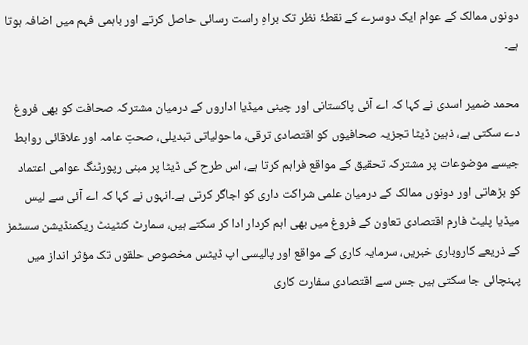دونوں ممالک کے عوام ایک دوسرے کے نقطۂ نظر تک براہِ راست رسائی حاصل کرتے اور باہمی فہم میں اضافہ ہوتا ہے۔

محمد ضمیر اسدی نے کہا کہ اے آئی پاکستانی اور چینی میڈیا اداروں کے درمیان مشترکہ صحافت کو بھی فروغ دے سکتی ہے، ذہین ڈیٹا تجزیہ صحافیوں کو اقتصادی ترقی، ماحولیاتی تبدیلی، صحتِ عامہ اور علاقائی روابط جیسے موضوعات پر مشترکہ تحقیق کے مواقع فراہم کرتا ہے، اس طرح کی ڈیٹا پر مبنی رپورٹنگ عوامی اعتماد کو بڑھاتی اور دونوں ممالک کے درمیان علمی شراکت داری کو اجاگر کرتی ہے۔انہوں نے کہا کہ اے آئی سے لیس میڈیا پلیٹ فارم اقتصادی تعاون کے فروغ میں بھی اہم کردار ادا کر سکتے ہیں، سمارٹ کنٹینٹ ریکمنڈیشن سسٹمز کے ذریعے کاروباری خبریں، سرمایہ کاری کے مواقع اور پالیسی اپ ڈیٹس مخصوص حلقوں تک مؤثر انداز میں پہنچائی جا سکتی ہیں جس سے اقتصادی سفارت کاری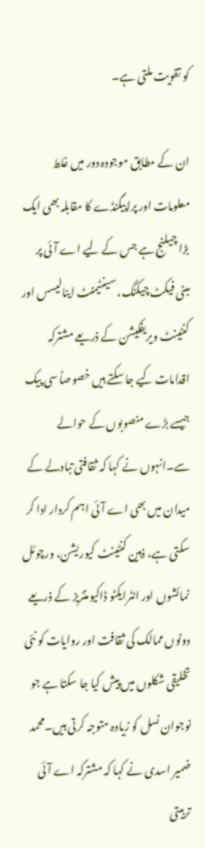کو تقویت ملتی ہے۔

ان کے مطابق موجودہ دور میں غلط معلومات اور پراپیگنڈے کا مقابلہ بھی ایک بڑا چیلنج ہے جس کے لیے اے آئی پر مبنی فیکٹ چیکنگ، سینٹیمنٹ اینالیسس اور کنٹینٹ ویریفکیشن کے ذریعے مشترکہ اقدامات کیے جا سکتے ہیں خصوصاً سی پیک جیسے بڑے منصوبوں کے حوالے سے۔انہوں نے کہا کہ ثقافتی تبادلے کے میدان میں بھی اے آئی اہم کردار ادا کر سکتی ہے، ذہین کنٹینٹ کیوریشن، ورچوئل نمائشوں اور انٹرایکٹو ڈاکیومنٹریز کے ذریعے دونوں ممالک کی ثقافت اور روایات کو نئی تخلیقی شکلوں میں پیش کیا جا سکتا ہے جو نوجوان نسل کو زیادہ متوجہ کرتی ہیں۔محمد ضمیر اسدی نے کہا کہ مشترکہ اے آئی تربیتی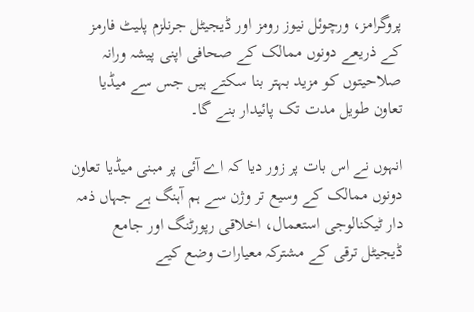پروگرامز، ورچوئل نیوز رومز اور ڈیجیٹل جرنلزم پلیٹ فارمز کے ذریعے دونوں ممالک کے صحافی اپنی پیشہ ورانہ صلاحیتوں کو مزید بہتر بنا سکتے ہیں جس سے میڈیا تعاون طویل مدت تک پائیدار بنے گا۔

انہوں نے اس بات پر زور دیا کہ اے آئی پر مبنی میڈیا تعاون دونوں ممالک کے وسیع تر وژن سے ہم آہنگ ہے جہاں ذمہ دار ٹیکنالوجی استعمال، اخلاقی رپورٹنگ اور جامع ڈیجیٹل ترقی کے مشترکہ معیارات وضع کیے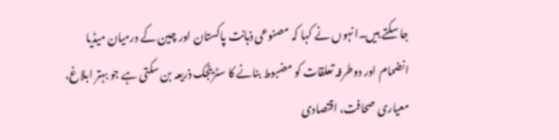جا سکتے ہیں۔انہوں نے کہا کہ مصنوعی ذہانت پاکستان اور چین کے درمیان میڈیا انضمام اور دوطرفہ تعلقات کو مضبوط بنانے کا سٹریٹجک ذریعہ بن سکتی ہے جو بہتر ابلاغ، معیاری صحافت، اقتصادی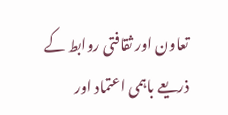تعاون اور ثقافتی روابط کے ذریعے باہمی اعتماد اور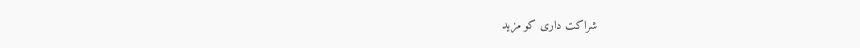شراکت داری کو مزید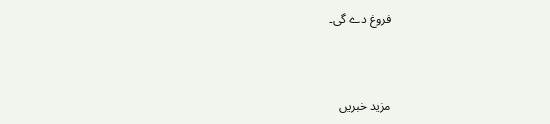فروغ دے گی۔



مزید خبریں